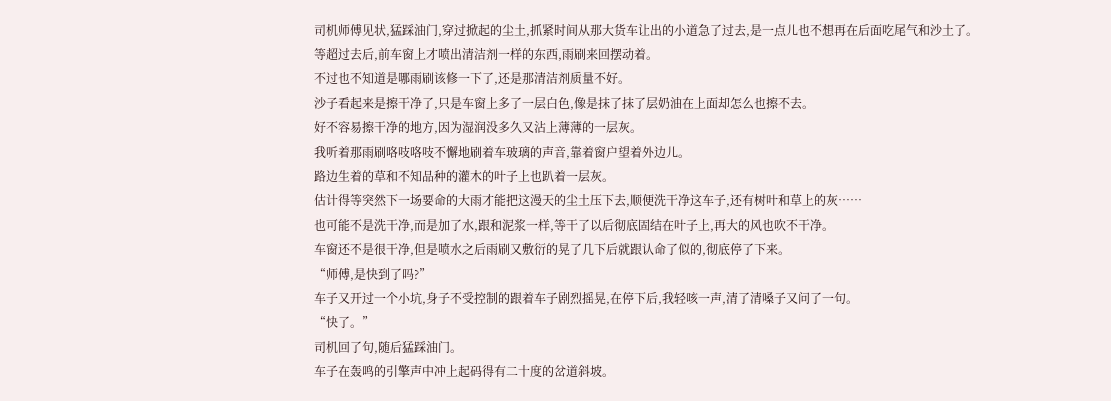司机师傅见状,猛踩油门,穿过掀起的尘土,抓紧时间从那大货车让出的小道急了过去,是一点儿也不想再在后面吃尾气和沙土了。
等超过去后,前车窗上才喷出清洁剂一样的东西,雨刷来回摆动着。
不过也不知道是哪雨刷该修一下了,还是那清洁剂质量不好。
沙子看起来是擦干净了,只是车窗上多了一层白色,像是抹了抹了层奶油在上面却怎么也擦不去。
好不容易擦干净的地方,因为湿润没多久又沾上薄薄的一层灰。
我听着那雨刷咯吱咯吱不懈地刷着车玻璃的声音,靠着窗户望着外边儿。
路边生着的草和不知品种的灌木的叶子上也趴着一层灰。
估计得等突然下一场要命的大雨才能把这漫天的尘土压下去,顺便洗干净这车子,还有树叶和草上的灰……
也可能不是洗干净,而是加了水,跟和泥浆一样,等干了以后彻底固结在叶子上,再大的风也吹不干净。
车窗还不是很干净,但是喷水之后雨刷又敷衍的晃了几下后就跟认命了似的,彻底停了下来。
“师傅,是快到了吗?”
车子又开过一个小坑,身子不受控制的跟着车子剧烈摇晃,在停下后,我轻咳一声,清了清嗓子又问了一句。
“快了。”
司机回了句,随后猛踩油门。
车子在轰鸣的引擎声中冲上起码得有二十度的岔道斜坡。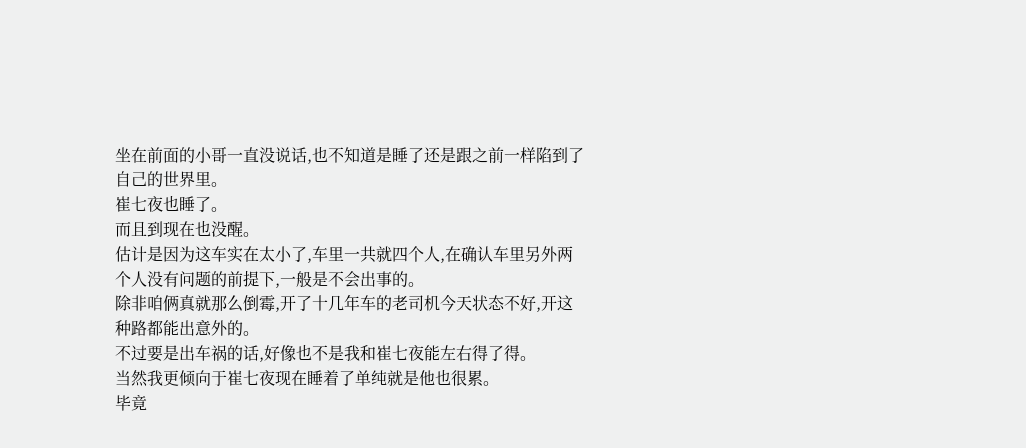坐在前面的小哥一直没说话,也不知道是睡了还是跟之前一样陷到了自己的世界里。
崔七夜也睡了。
而且到现在也没醒。
估计是因为这车实在太小了,车里一共就四个人,在确认车里另外两个人没有问题的前提下,一般是不会出事的。
除非咱俩真就那么倒霉,开了十几年车的老司机今天状态不好,开这种路都能出意外的。
不过要是出车祸的话,好像也不是我和崔七夜能左右得了得。
当然我更倾向于崔七夜现在睡着了单纯就是他也很累。
毕竟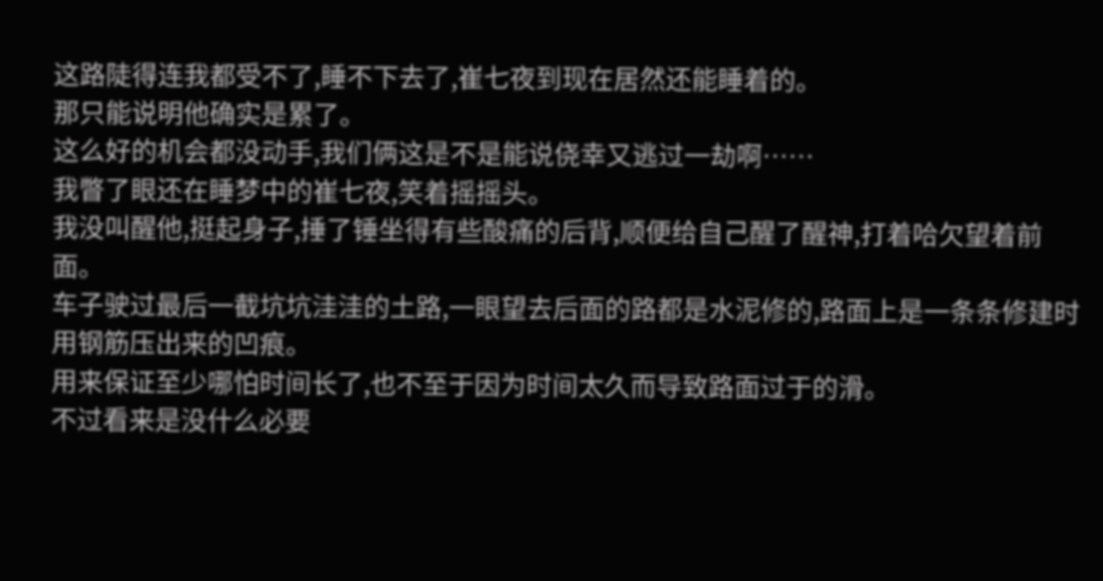这路陡得连我都受不了,睡不下去了,崔七夜到现在居然还能睡着的。
那只能说明他确实是累了。
这么好的机会都没动手,我们俩这是不是能说侥幸又逃过一劫啊……
我瞥了眼还在睡梦中的崔七夜,笑着摇摇头。
我没叫醒他,挺起身子,捶了锤坐得有些酸痛的后背,顺便给自己醒了醒神,打着哈欠望着前面。
车子驶过最后一截坑坑洼洼的土路,一眼望去后面的路都是水泥修的,路面上是一条条修建时用钢筋压出来的凹痕。
用来保证至少哪怕时间长了,也不至于因为时间太久而导致路面过于的滑。
不过看来是没什么必要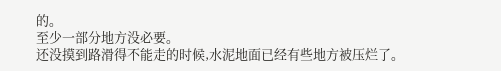的。
至少一部分地方没必要。
还没摸到路滑得不能走的时候,水泥地面已经有些地方被压烂了。